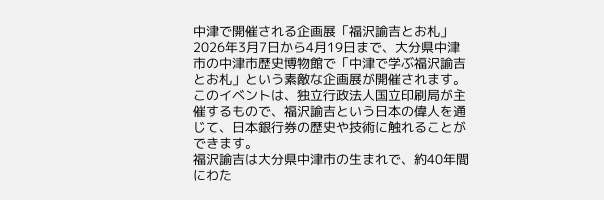中津で開催される企画展「福沢諭吉とお札」
2026年3月7日から4月19日まで、大分県中津市の中津市歴史博物館で「中津で学ぶ福沢諭吉とお札」という素敵な企画展が開催されます。このイベントは、独立行政法人国立印刷局が主催するもので、福沢諭吉という日本の偉人を通じて、日本銀行券の歴史や技術に触れることができます。
福沢諭吉は大分県中津市の生まれで、約40年間にわた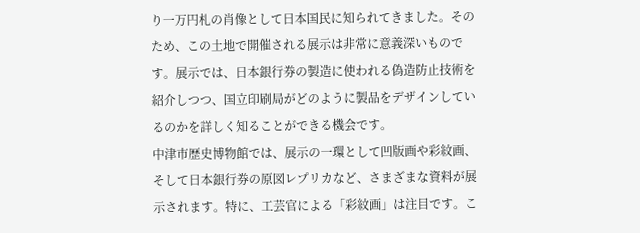り一万円札の肖像として日本国民に知られてきました。そのため、この土地で開催される展示は非常に意義深いものです。展示では、日本銀行券の製造に使われる偽造防止技術を紹介しつつ、国立印刷局がどのように製品をデザインしているのかを詳しく知ることができる機会です。
中津市歴史博物館では、展示の一環として凹版画や彩紋画、そして日本銀行券の原図レプリカなど、さまざまな資料が展示されます。特に、工芸官による「彩紋画」は注目です。こ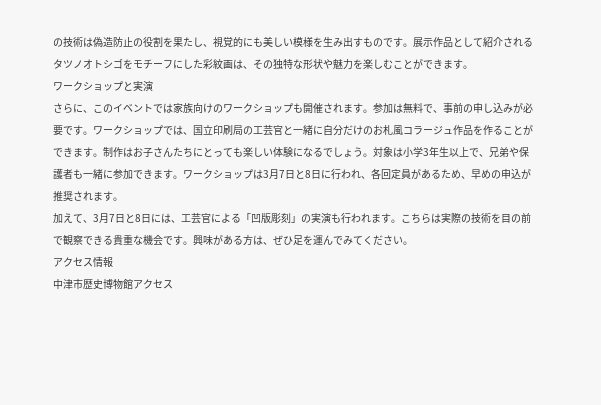の技術は偽造防止の役割を果たし、視覚的にも美しい模様を生み出すものです。展示作品として紹介されるタツノオトシゴをモチーフにした彩紋画は、その独特な形状や魅力を楽しむことができます。
ワークショップと実演
さらに、このイベントでは家族向けのワークショップも開催されます。参加は無料で、事前の申し込みが必要です。ワークショップでは、国立印刷局の工芸官と一緒に自分だけのお札風コラージュ作品を作ることができます。制作はお子さんたちにとっても楽しい体験になるでしょう。対象は小学3年生以上で、兄弟や保護者も一緒に参加できます。ワークショップは3月7日と8日に行われ、各回定員があるため、早めの申込が推奨されます。
加えて、3月7日と8日には、工芸官による「凹版彫刻」の実演も行われます。こちらは実際の技術を目の前で観察できる貴重な機会です。興味がある方は、ぜひ足を運んでみてください。
アクセス情報
中津市歴史博物館アクセス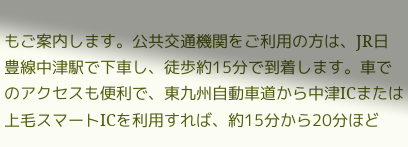もご案内します。公共交通機関をご利用の方は、JR日豊線中津駅で下車し、徒歩約15分で到着します。車でのアクセスも便利で、東九州自動車道から中津ICまたは上毛スマートICを利用すれば、約15分から20分ほど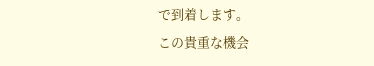で到着します。
この貴重な機会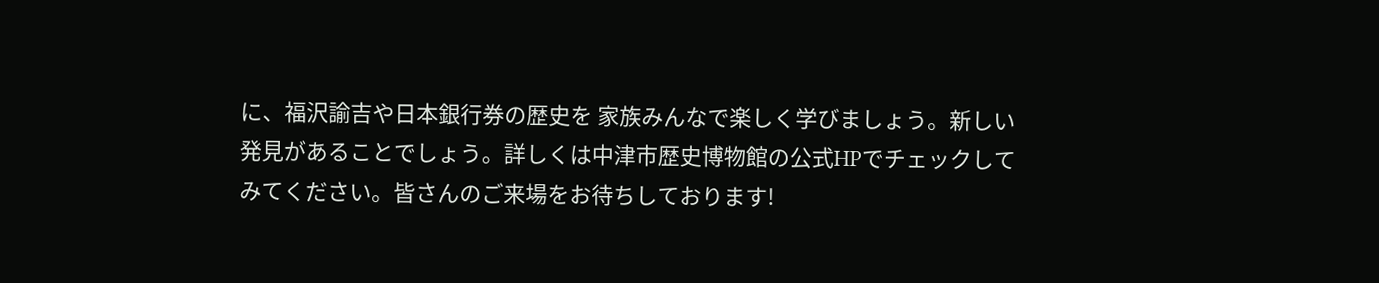に、福沢諭吉や日本銀行券の歴史を 家族みんなで楽しく学びましょう。新しい発見があることでしょう。詳しくは中津市歴史博物館の公式HPでチェックしてみてください。皆さんのご来場をお待ちしております!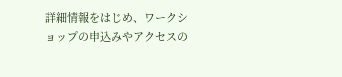詳細情報をはじめ、ワークショップの申込みやアクセスの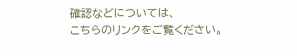確認などについては、
こちらのリンクをご覧ください。